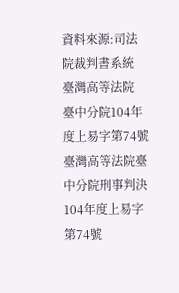資料來源:司法院裁判書系統
臺灣高等法院 臺中分院104年度上易字第74號
臺灣高等法院臺中分院刑事判決 104年度上易字第74號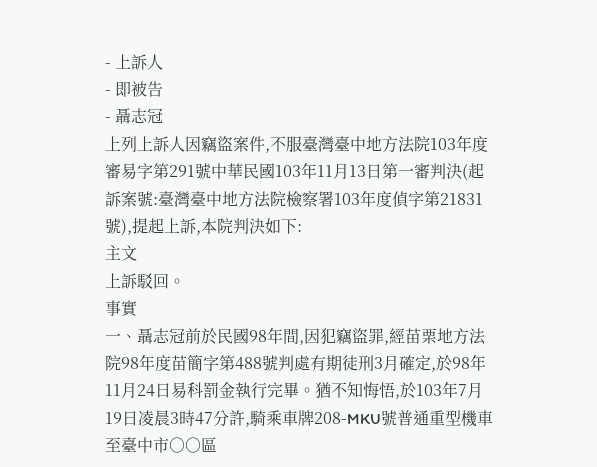- 上訴人
- 即被告
- 聶志冠
上列上訴人因竊盜案件,不服臺灣臺中地方法院103年度審易字第291號中華民國103年11月13日第一審判決(起訴案號:臺灣臺中地方法院檢察署103年度偵字第21831號),提起上訴,本院判決如下:
主文
上訴駁回。
事實
一、聶志冠前於民國98年間,因犯竊盜罪,經苗栗地方法院98年度苗簡字第488號判處有期徒刑3月確定,於98年11月24日易科罰金執行完畢。猶不知悔悟,於103年7月19日凌晨3時47分許,騎乘車牌208-MKU號普通重型機車至臺中市○○區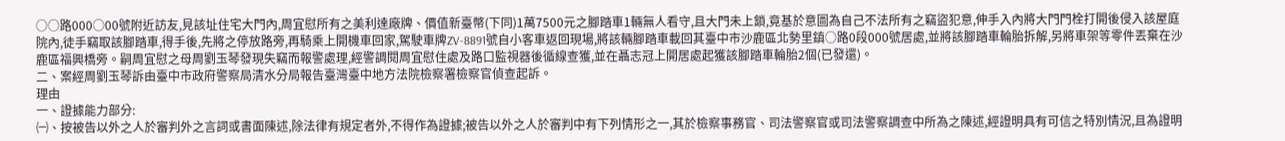○○路000○00號附近訪友,見該址住宅大門內,周宜慰所有之美利達廠牌、價值新臺幣(下同)1萬7500元之腳踏車1輛無人看守,且大門未上鎖,竟基於意圖為自己不法所有之竊盜犯意,伸手入內將大門門栓打開後侵入該屋庭院內,徒手竊取該腳踏車,得手後,先將之停放路旁,再騎乘上開機車回家,駕駛車牌ZV-8891號自小客車返回現場,將該輛腳踏車載回其臺中市沙鹿區北勢里鎮○路0段000號居處,並將該腳踏車輪胎拆解,另將車架等零件丟棄在沙鹿區福興橋旁。嗣周宜慰之母周劉玉琴發現失竊而報警處理,經警調閱周宜慰住處及路口監視器後循線查獲,並在聶志冠上開居處起獲該腳踏車輪胎2個(已發還)。
二、案經周劉玉琴訴由臺中市政府警察局清水分局報告臺灣臺中地方法院檢察署檢察官偵查起訴。
理由
一、證據能力部分:
㈠、按被告以外之人於審判外之言詞或書面陳述,除法律有規定者外,不得作為證據;被告以外之人於審判中有下列情形之一,其於檢察事務官、司法警察官或司法警察調查中所為之陳述,經證明具有可信之特別情況,且為證明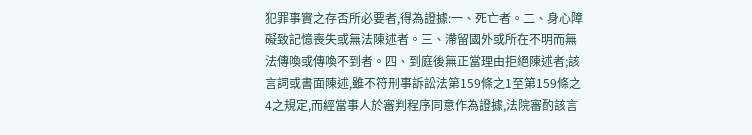犯罪事實之存否所必要者,得為證據:一、死亡者。二、身心障礙致記憶喪失或無法陳述者。三、滯留國外或所在不明而無法傳喚或傳喚不到者。四、到庭後無正當理由拒絕陳述者;該言詞或書面陳述,雖不符刑事訴訟法第159條之1至第159條之4之規定,而經當事人於審判程序同意作為證據,法院審酌該言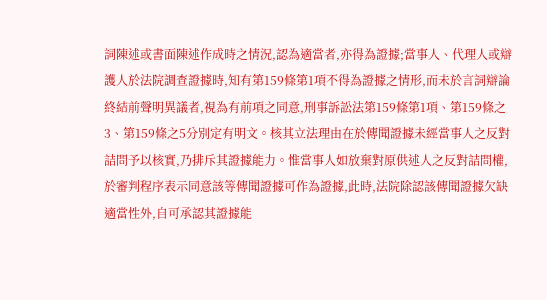詞陳述或書面陳述作成時之情況,認為適當者,亦得為證據;當事人、代理人或辯護人於法院調查證據時,知有第159條第1項不得為證據之情形,而未於言詞辯論終結前聲明異議者,視為有前項之同意,刑事訴訟法第159條第1項、第159條之3、第159條之5分別定有明文。核其立法理由在於傳聞證據未經當事人之反對詰問予以核實,乃排斥其證據能力。惟當事人如放棄對原供述人之反對詰問權,於審判程序表示同意該等傳聞證據可作為證據,此時,法院除認該傳聞證據欠缺適當性外,自可承認其證據能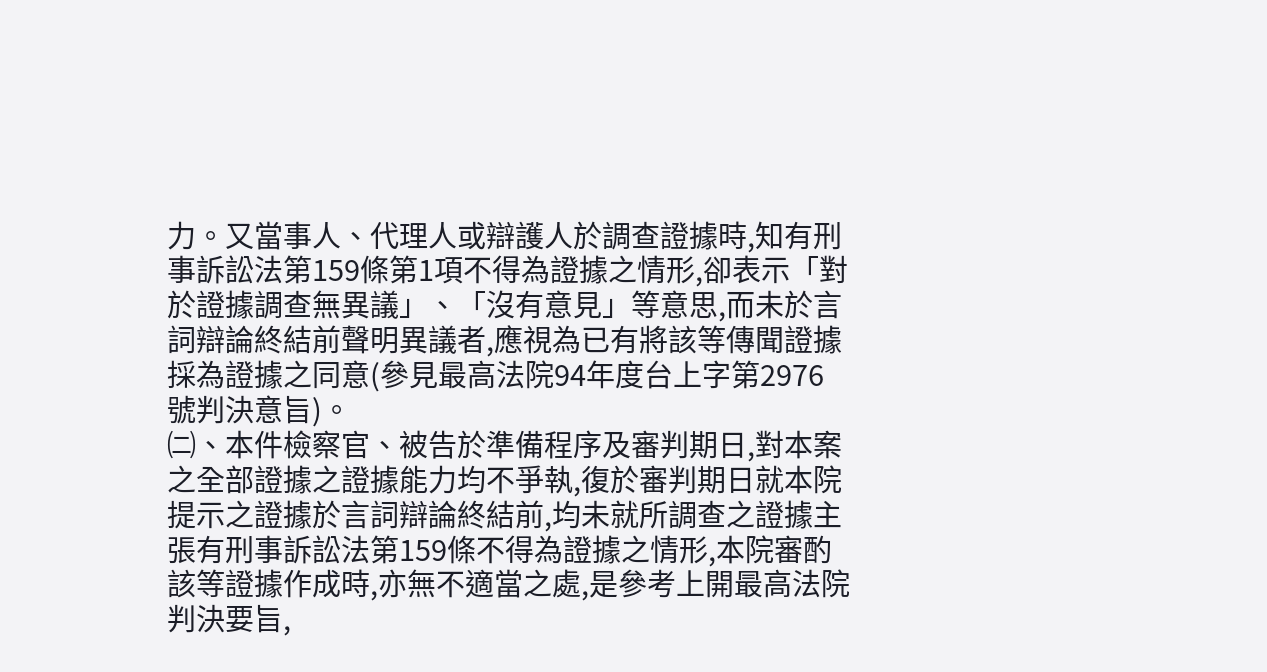力。又當事人、代理人或辯護人於調查證據時,知有刑事訴訟法第159條第1項不得為證據之情形,卻表示「對於證據調查無異議」、「沒有意見」等意思,而未於言詞辯論終結前聲明異議者,應視為已有將該等傳聞證據採為證據之同意(參見最高法院94年度台上字第2976號判決意旨)。
㈡、本件檢察官、被告於準備程序及審判期日,對本案之全部證據之證據能力均不爭執,復於審判期日就本院提示之證據於言詞辯論終結前,均未就所調查之證據主張有刑事訴訟法第159條不得為證據之情形,本院審酌該等證據作成時,亦無不適當之處,是參考上開最高法院判決要旨,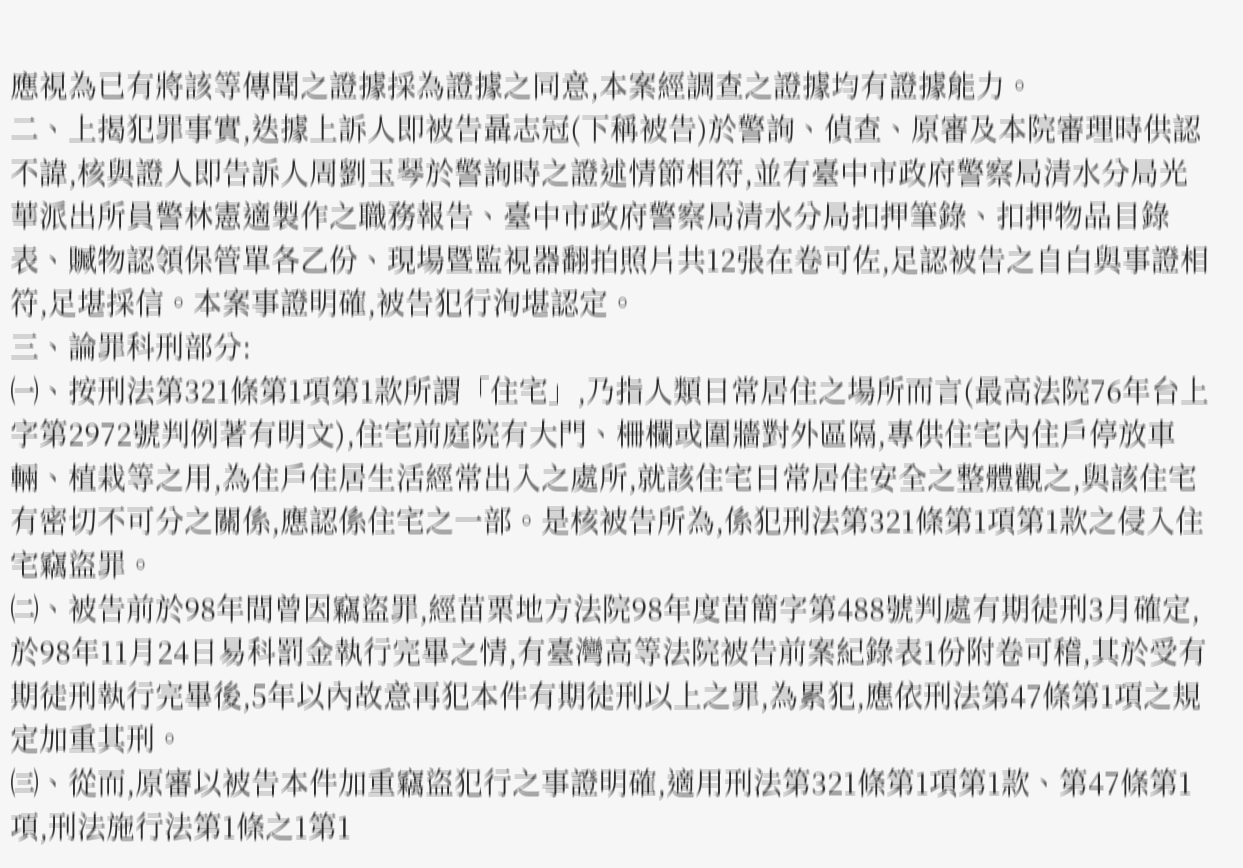應視為已有將該等傳聞之證據採為證據之同意,本案經調查之證據均有證據能力。
二、上揭犯罪事實,迭據上訴人即被告聶志冠(下稱被告)於警詢、偵查、原審及本院審理時供認不諱,核與證人即告訴人周劉玉琴於警詢時之證述情節相符,並有臺中市政府警察局清水分局光華派出所員警林憲適製作之職務報告、臺中市政府警察局清水分局扣押筆錄、扣押物品目錄表、贓物認領保管單各乙份、現場暨監視器翻拍照片共12張在卷可佐,足認被告之自白與事證相符,足堪採信。本案事證明確,被告犯行洵堪認定。
三、論罪科刑部分:
㈠、按刑法第321條第1項第1款所謂「住宅」,乃指人類日常居住之場所而言(最高法院76年台上字第2972號判例著有明文),住宅前庭院有大門、柵欄或圍牆對外區隔,專供住宅內住戶停放車輛、植栽等之用,為住戶住居生活經常出入之處所,就該住宅日常居住安全之整體觀之,與該住宅有密切不可分之關係,應認係住宅之一部。是核被告所為,係犯刑法第321條第1項第1款之侵入住宅竊盜罪。
㈡、被告前於98年間曾因竊盜罪,經苗栗地方法院98年度苗簡字第488號判處有期徒刑3月確定,於98年11月24日易科罰金執行完畢之情,有臺灣高等法院被告前案紀錄表1份附卷可稽,其於受有期徒刑執行完畢後,5年以內故意再犯本件有期徒刑以上之罪,為累犯,應依刑法第47條第1項之規定加重其刑。
㈢、從而,原審以被告本件加重竊盜犯行之事證明確,適用刑法第321條第1項第1款、第47條第1項,刑法施行法第1條之1第1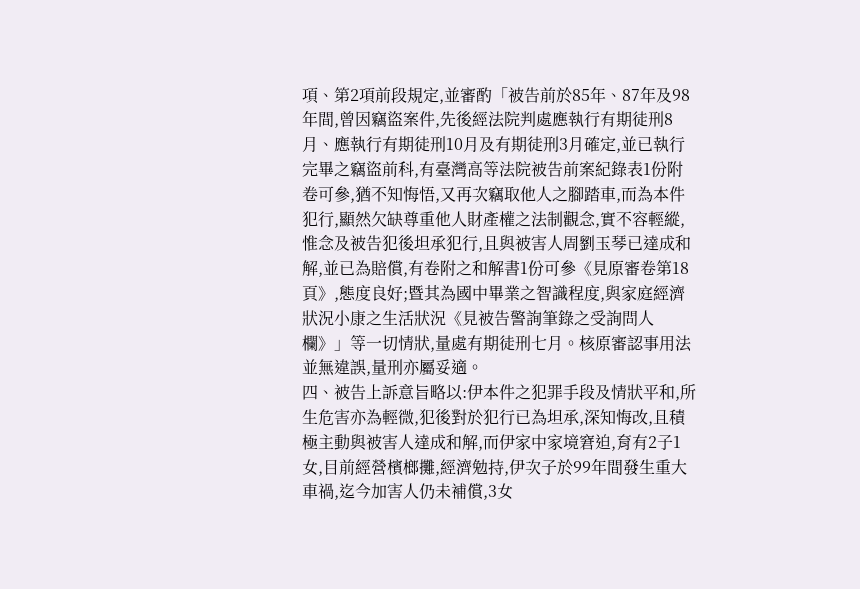項、第2項前段規定,並審酌「被告前於85年、87年及98年間,曾因竊盜案件,先後經法院判處應執行有期徒刑8月、應執行有期徒刑10月及有期徒刑3月確定,並已執行完畢之竊盜前科,有臺灣高等法院被告前案紀錄表1份附卷可參,猶不知悔悟,又再次竊取他人之腳踏車,而為本件犯行,顯然欠缺尊重他人財產權之法制觀念,實不容輕縱,惟念及被告犯後坦承犯行,且與被害人周劉玉琴已達成和解,並已為賠償,有卷附之和解書1份可參《見原審卷第18頁》,態度良好;暨其為國中畢業之智識程度,與家庭經濟狀況小康之生活狀況《見被告警詢筆錄之受詢問人欄》」等一切情狀,量處有期徒刑七月。核原審認事用法並無違誤,量刑亦屬妥適。
四、被告上訴意旨略以:伊本件之犯罪手段及情狀平和,所生危害亦為輕微,犯後對於犯行已為坦承,深知悔改,且積極主動與被害人達成和解,而伊家中家境窘迫,育有2子1女,目前經營檳榔攤,經濟勉持,伊次子於99年間發生重大車禍,迄今加害人仍未補償,3女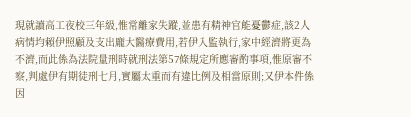現就讀高工夜校三年級,惟常離家失蹤,並患有精神官能憂鬱症,該2人病情均賴伊照顧及支出龐大醫療費用,若伊入監執行,家中經濟將更為不濟,而此係為法院量刑時就刑法第57條規定所應審酌事項,惟原審不察,判處伊有期徒刑七月,實屬太重而有違比例及相當原則;又伊本件係因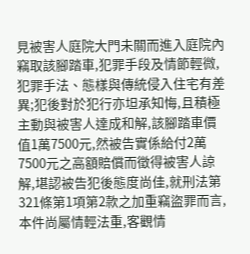見被害人庭院大門未關而進入庭院內竊取該腳踏車,犯罪手段及情節輕微,犯罪手法、態樣與傳統侵入住宅有差異;犯後對於犯行亦坦承知悔,且積極主動與被害人達成和解,該腳踏車價值1萬7500元,然被告實係給付2萬7500元之高額賠償而徵得被害人諒解,堪認被告犯後態度尚佳,就刑法第321條第1項第2款之加重竊盜罪而言,本件尚屬情輕法重,客觀情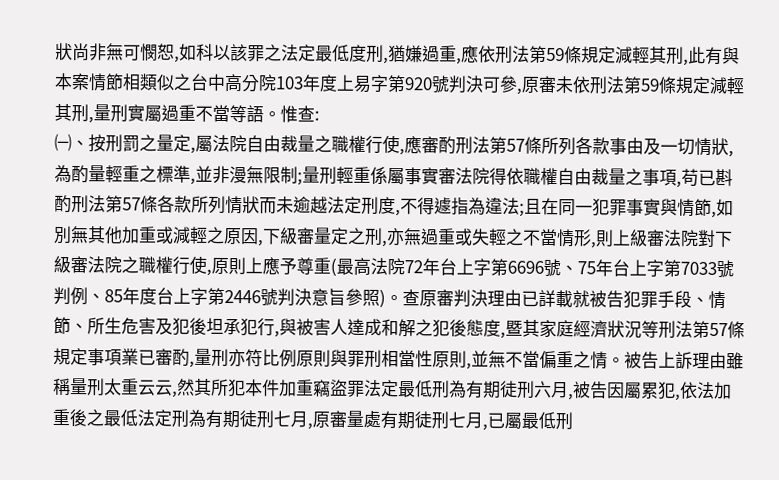狀尚非無可憫恕,如科以該罪之法定最低度刑,猶嫌過重,應依刑法第59條規定減輕其刑,此有與本案情節相類似之台中高分院103年度上易字第920號判決可參,原審未依刑法第59條規定減輕其刑,量刑實屬過重不當等語。惟查:
㈠、按刑罰之量定,屬法院自由裁量之職權行使,應審酌刑法第57條所列各款事由及一切情狀,為酌量輕重之標準,並非漫無限制;量刑輕重係屬事實審法院得依職權自由裁量之事項,苟已斟酌刑法第57條各款所列情狀而未逾越法定刑度,不得遽指為違法;且在同一犯罪事實與情節,如別無其他加重或減輕之原因,下級審量定之刑,亦無過重或失輕之不當情形,則上級審法院對下級審法院之職權行使,原則上應予尊重(最高法院72年台上字第6696號、75年台上字第7033號判例、85年度台上字第2446號判決意旨參照)。查原審判決理由已詳載就被告犯罪手段、情節、所生危害及犯後坦承犯行,與被害人達成和解之犯後態度,暨其家庭經濟狀況等刑法第57條規定事項業已審酌,量刑亦符比例原則與罪刑相當性原則,並無不當偏重之情。被告上訴理由雖稱量刑太重云云,然其所犯本件加重竊盜罪法定最低刑為有期徒刑六月,被告因屬累犯,依法加重後之最低法定刑為有期徒刑七月,原審量處有期徒刑七月,已屬最低刑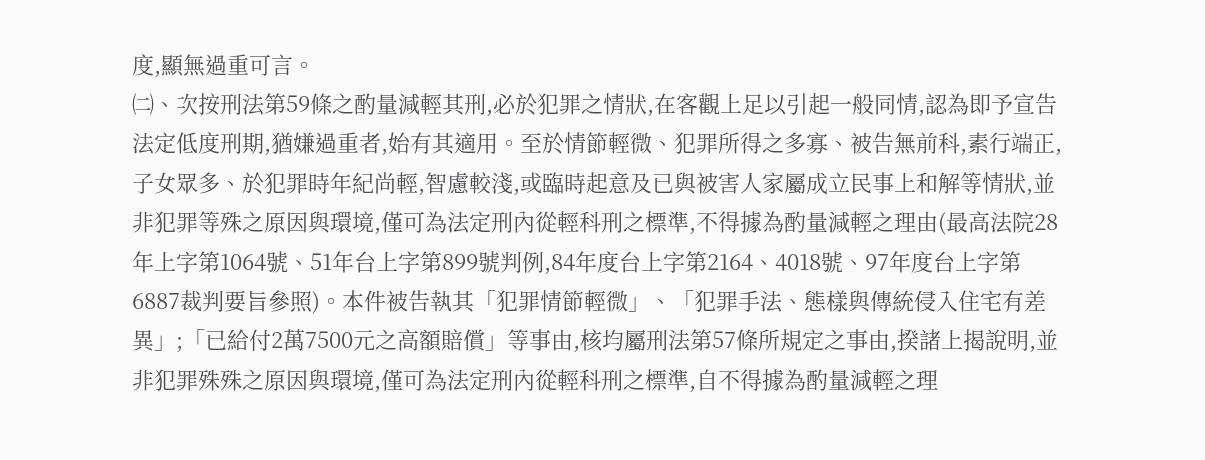度,顯無過重可言。
㈡、次按刑法第59條之酌量減輕其刑,必於犯罪之情狀,在客觀上足以引起一般同情,認為即予宣告法定低度刑期,猶嫌過重者,始有其適用。至於情節輕微、犯罪所得之多寡、被告無前科,素行端正,子女眾多、於犯罪時年紀尚輕,智慮較淺,或臨時起意及已與被害人家屬成立民事上和解等情狀,並非犯罪等殊之原因與環境,僅可為法定刑內從輕科刑之標準,不得據為酌量減輕之理由(最高法院28年上字第1064號、51年台上字第899號判例,84年度台上字第2164、4018號、97年度台上字第6887裁判要旨參照)。本件被告執其「犯罪情節輕微」、「犯罪手法、態樣與傳統侵入住宅有差異」;「已給付2萬7500元之高額賠償」等事由,核均屬刑法第57條所規定之事由,揆諸上揭說明,並非犯罪殊殊之原因與環境,僅可為法定刑內從輕科刑之標準,自不得據為酌量減輕之理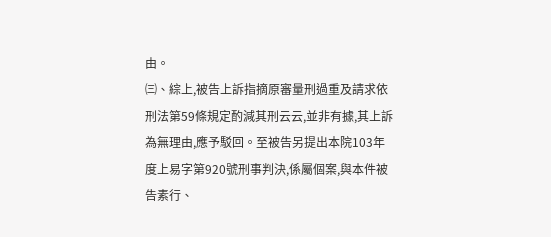由。
㈢、綜上,被告上訴指摘原審量刑過重及請求依刑法第59條規定酌減其刑云云,並非有據,其上訴為無理由,應予駁回。至被告另提出本院103年度上易字第920號刑事判決,係屬個案,與本件被告素行、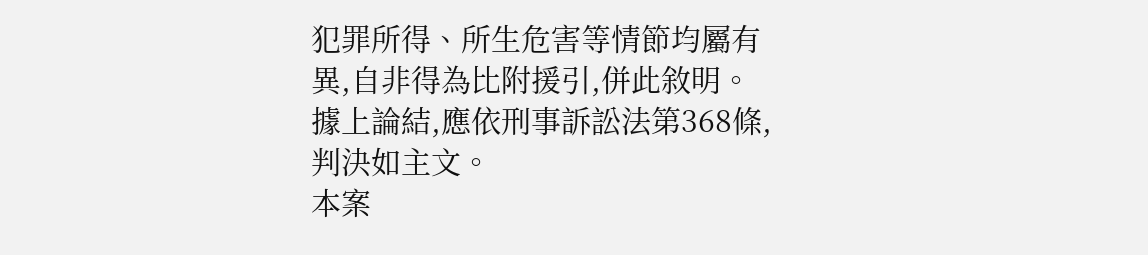犯罪所得、所生危害等情節均屬有異,自非得為比附援引,併此敘明。
據上論結,應依刑事訴訟法第368條,判決如主文。
本案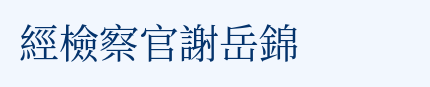經檢察官謝岳錦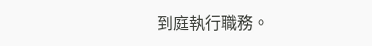到庭執行職務。